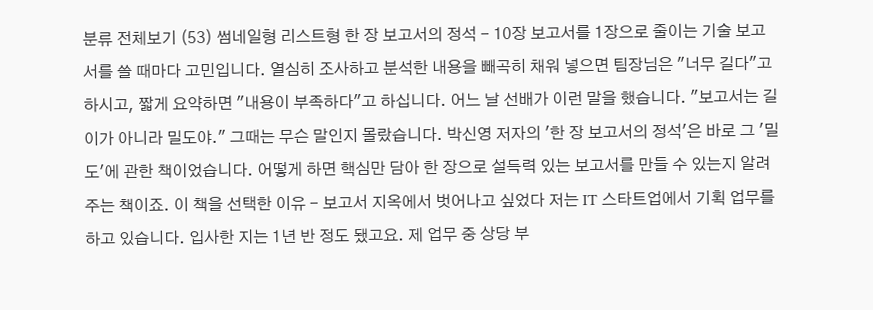분류 전체보기 (53) 썸네일형 리스트형 한 장 보고서의 정석 - 10장 보고서를 1장으로 줄이는 기술 보고서를 쓸 때마다 고민입니다. 열심히 조사하고 분석한 내용을 빼곡히 채워 넣으면 팀장님은 "너무 길다"고 하시고, 짧게 요약하면 "내용이 부족하다"고 하십니다. 어느 날 선배가 이런 말을 했습니다. "보고서는 길이가 아니라 밀도야." 그때는 무슨 말인지 몰랐습니다. 박신영 저자의 '한 장 보고서의 정석'은 바로 그 '밀도'에 관한 책이었습니다. 어떻게 하면 핵심만 담아 한 장으로 설득력 있는 보고서를 만들 수 있는지 알려주는 책이죠. 이 책을 선택한 이유 - 보고서 지옥에서 벗어나고 싶었다 저는 IT 스타트업에서 기획 업무를 하고 있습니다. 입사한 지는 1년 반 정도 됐고요. 제 업무 중 상당 부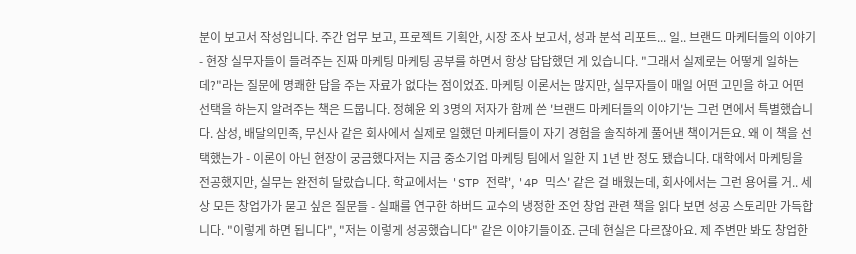분이 보고서 작성입니다. 주간 업무 보고, 프로젝트 기획안, 시장 조사 보고서, 성과 분석 리포트... 일.. 브랜드 마케터들의 이야기 - 현장 실무자들이 들려주는 진짜 마케팅 마케팅 공부를 하면서 항상 답답했던 게 있습니다. "그래서 실제로는 어떻게 일하는데?"라는 질문에 명쾌한 답을 주는 자료가 없다는 점이었죠. 마케팅 이론서는 많지만, 실무자들이 매일 어떤 고민을 하고 어떤 선택을 하는지 알려주는 책은 드뭅니다. 정혜윤 외 3명의 저자가 함께 쓴 '브랜드 마케터들의 이야기'는 그런 면에서 특별했습니다. 삼성, 배달의민족, 무신사 같은 회사에서 실제로 일했던 마케터들이 자기 경험을 솔직하게 풀어낸 책이거든요. 왜 이 책을 선택했는가 - 이론이 아닌 현장이 궁금했다저는 지금 중소기업 마케팅 팀에서 일한 지 1년 반 정도 됐습니다. 대학에서 마케팅을 전공했지만, 실무는 완전히 달랐습니다. 학교에서는 'STP 전략', '4P 믹스' 같은 걸 배웠는데, 회사에서는 그런 용어를 거.. 세상 모든 창업가가 묻고 싶은 질문들 - 실패를 연구한 하버드 교수의 냉정한 조언 창업 관련 책을 읽다 보면 성공 스토리만 가득합니다. "이렇게 하면 됩니다", "저는 이렇게 성공했습니다" 같은 이야기들이죠. 근데 현실은 다르잖아요. 제 주변만 봐도 창업한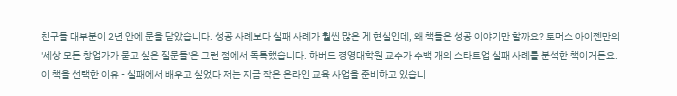친구들 대부분이 2년 안에 문을 닫았습니다. 성공 사례보다 실패 사례가 훨씬 많은 게 현실인데, 왜 책들은 성공 이야기만 할까요? 토머스 아이젠만의 '세상 모든 창업가가 묻고 싶은 질문들'은 그런 점에서 독특했습니다. 하버드 경영대학원 교수가 수백 개의 스타트업 실패 사례를 분석한 책이거든요. 이 책을 선택한 이유 - 실패에서 배우고 싶었다 저는 지금 작은 온라인 교육 사업을 준비하고 있습니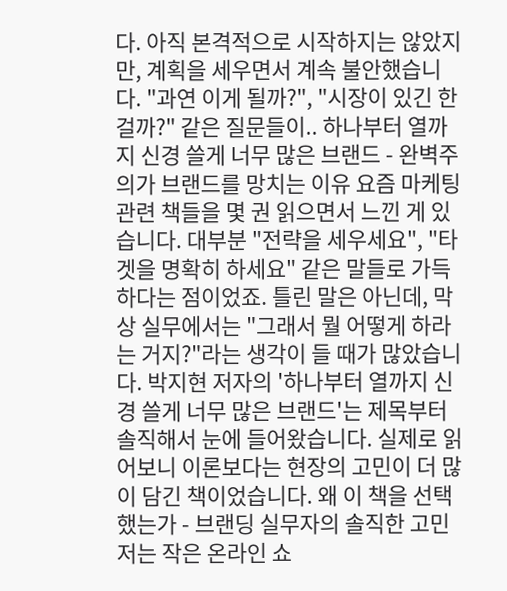다. 아직 본격적으로 시작하지는 않았지만, 계획을 세우면서 계속 불안했습니다. "과연 이게 될까?", "시장이 있긴 한 걸까?" 같은 질문들이.. 하나부터 열까지 신경 쓸게 너무 많은 브랜드 - 완벽주의가 브랜드를 망치는 이유 요즘 마케팅 관련 책들을 몇 권 읽으면서 느낀 게 있습니다. 대부분 "전략을 세우세요", "타겟을 명확히 하세요" 같은 말들로 가득하다는 점이었죠. 틀린 말은 아닌데, 막상 실무에서는 "그래서 뭘 어떻게 하라는 거지?"라는 생각이 들 때가 많았습니다. 박지현 저자의 '하나부터 열까지 신경 쓸게 너무 많은 브랜드'는 제목부터 솔직해서 눈에 들어왔습니다. 실제로 읽어보니 이론보다는 현장의 고민이 더 많이 담긴 책이었습니다. 왜 이 책을 선택했는가 - 브랜딩 실무자의 솔직한 고민 저는 작은 온라인 쇼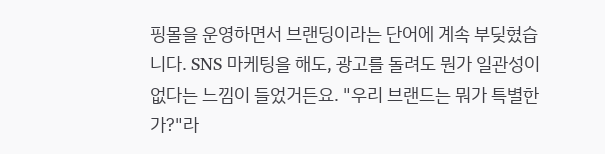핑몰을 운영하면서 브랜딩이라는 단어에 계속 부딪혔습니다. SNS 마케팅을 해도, 광고를 돌려도 뭔가 일관성이 없다는 느낌이 들었거든요. "우리 브랜드는 뭐가 특별한가?"라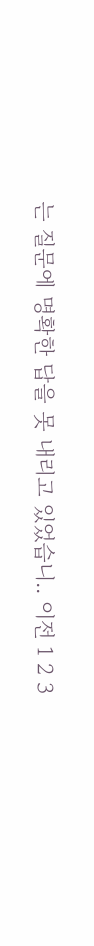는 질문에 명확한 답을 못 내리고 있었습니.. 이전 1 2 3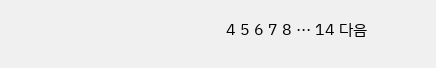4 5 6 7 8 ··· 14 다음